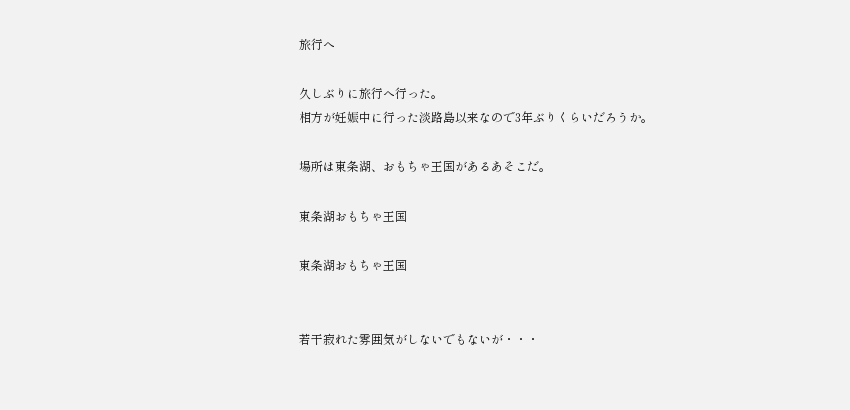旅行へ

久しぶりに旅行へ行った。
相方が妊娠中に行った淡路島以来なので3年ぶりくらいだろうか。

場所は東条湖、おもちゃ王国があるあそこだ。

東条湖おもちゃ王国

東条湖おもちゃ王国


若干寂れた雰囲気がしないでもないが・・・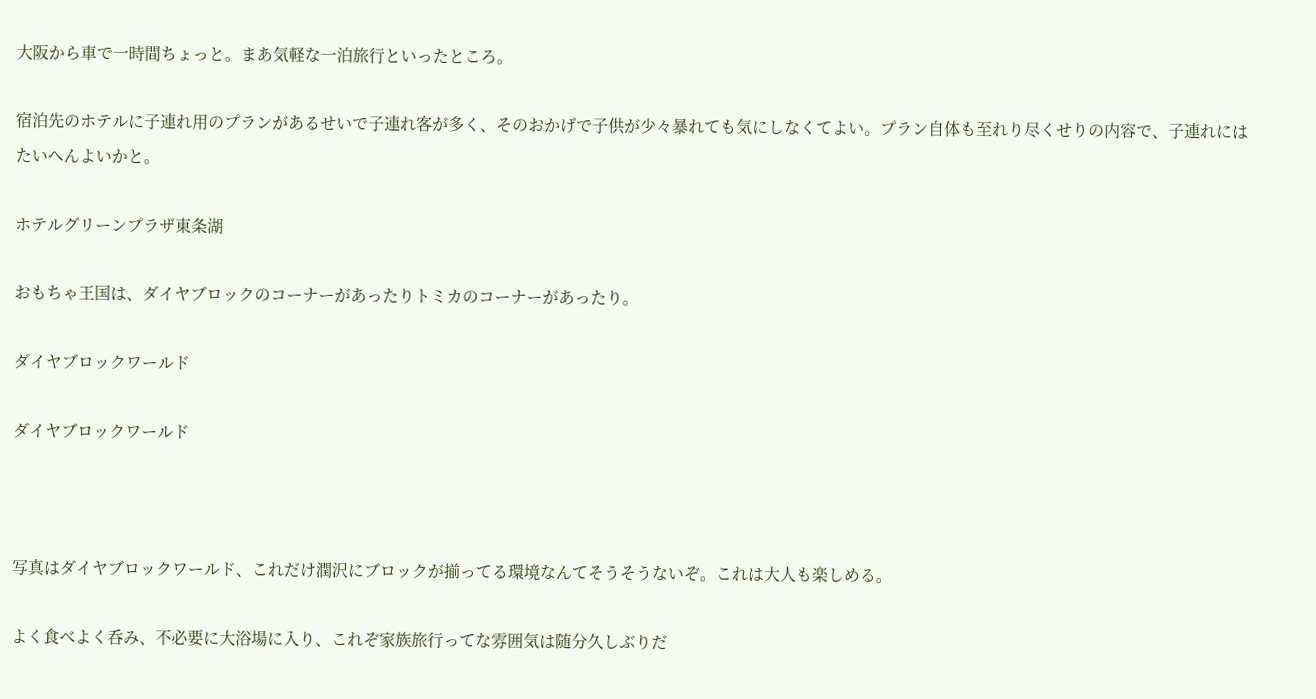大阪から車で一時間ちょっと。まあ気軽な一泊旅行といったところ。

宿泊先のホテルに子連れ用のプランがあるせいで子連れ客が多く、そのおかげで子供が少々暴れても気にしなくてよい。プラン自体も至れり尽くせりの内容で、子連れにはたいへんよいかと。

ホテルグリーンプラザ東条湖

おもちゃ王国は、ダイヤブロックのコーナーがあったりトミカのコーナーがあったり。

ダイヤブロックワールド

ダイヤブロックワールド



写真はダイヤブロックワールド、これだけ潤沢にブロックが揃ってる環境なんてそうそうないぞ。これは大人も楽しめる。

よく食べよく呑み、不必要に大浴場に入り、これぞ家族旅行ってな雰囲気は随分久しぶりだ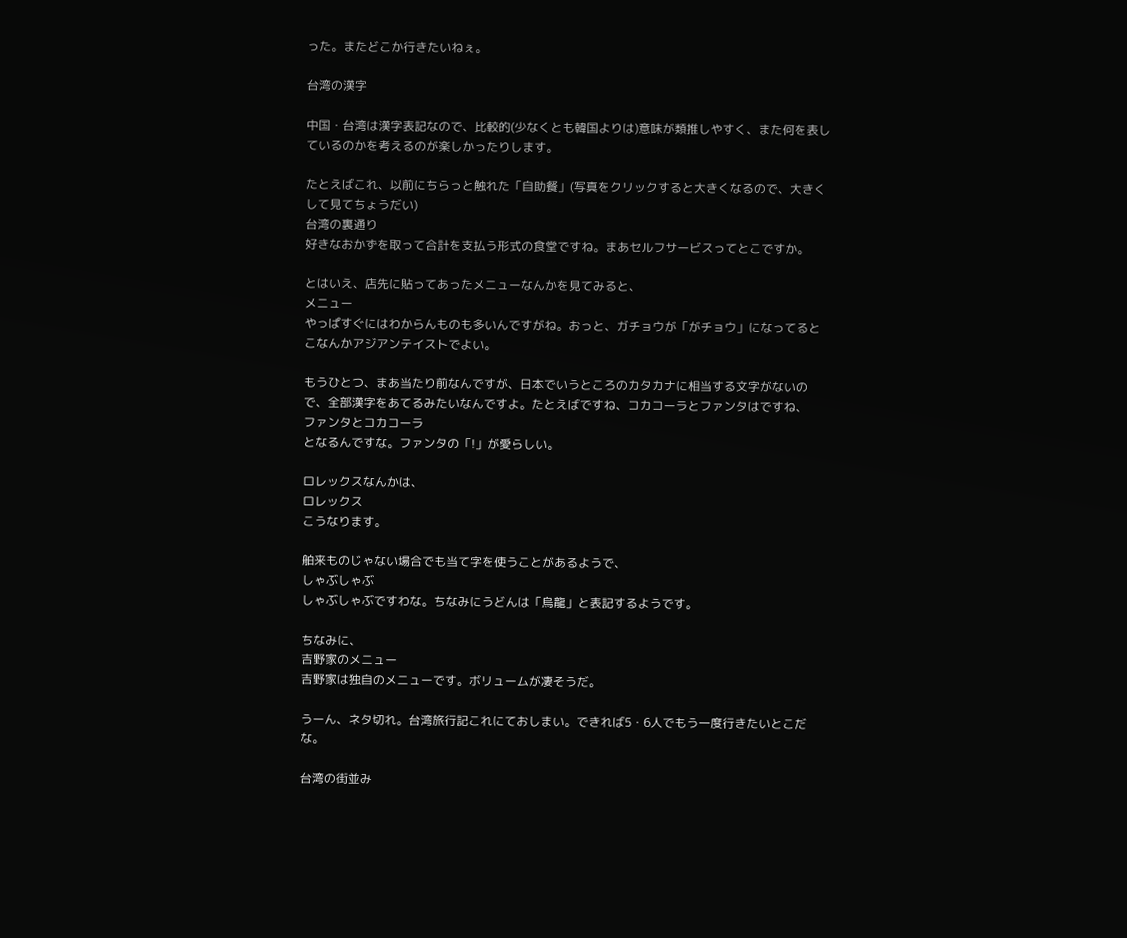った。またどこか行きたいねぇ。

台湾の漢字

中国・台湾は漢字表記なので、比較的(少なくとも韓国よりは)意味が類推しやすく、また何を表しているのかを考えるのが楽しかったりします。

たとえばこれ、以前にちらっと触れた「自助餐」(写真をクリックすると大きくなるので、大きくして見てちょうだい)
台湾の裏通り
好きなおかずを取って合計を支払う形式の食堂ですね。まあセルフサービスってとこですか。

とはいえ、店先に貼ってあったメニューなんかを見てみると、
メニュー
やっぱすぐにはわからんものも多いんですがね。おっと、ガチョウが「がチョウ」になってるとこなんかアジアンテイストでよい。

もうひとつ、まあ当たり前なんですが、日本でいうところのカタカナに相当する文字がないので、全部漢字をあてるみたいなんですよ。たとえばですね、コカコーラとファンタはですね、
ファンタとコカコーラ
となるんですな。ファンタの「!」が愛らしい。

ロレックスなんかは、
ロレックス
こうなります。

舶来ものじゃない場合でも当て字を使うことがあるようで、
しゃぶしゃぶ
しゃぶしゃぶですわな。ちなみにうどんは「烏龍」と表記するようです。

ちなみに、
吉野家のメニュー
吉野家は独自のメニューです。ボリュームが凄そうだ。

うーん、ネタ切れ。台湾旅行記これにておしまい。できれば5・6人でもう一度行きたいとこだな。

台湾の街並み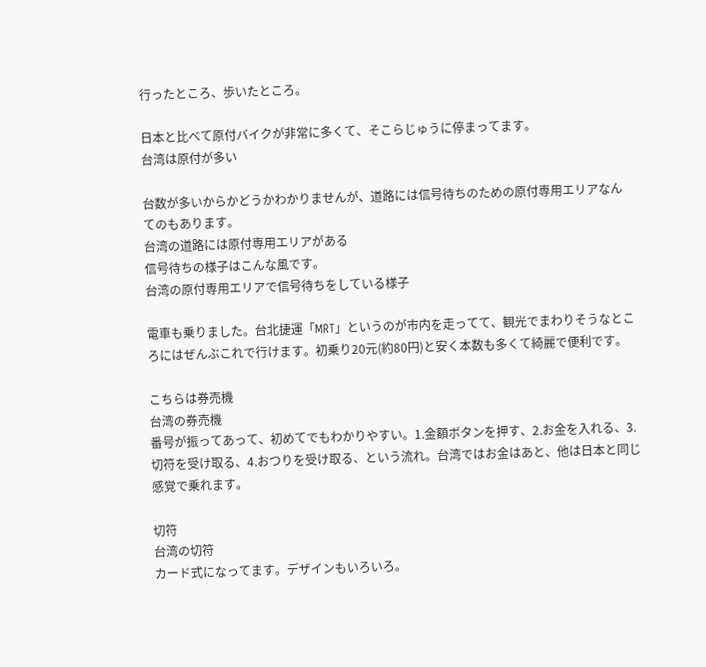行ったところ、歩いたところ。

日本と比べて原付バイクが非常に多くて、そこらじゅうに停まってます。
台湾は原付が多い

台数が多いからかどうかわかりませんが、道路には信号待ちのための原付専用エリアなんてのもあります。
台湾の道路には原付専用エリアがある
信号待ちの様子はこんな風です。
台湾の原付専用エリアで信号待ちをしている様子

電車も乗りました。台北捷運「MRT」というのが市内を走ってて、観光でまわりそうなところにはぜんぶこれで行けます。初乗り20元(約80円)と安く本数も多くて綺麗で便利です。

こちらは券売機
台湾の券売機
番号が振ってあって、初めてでもわかりやすい。1.金額ボタンを押す、2.お金を入れる、3.切符を受け取る、4.おつりを受け取る、という流れ。台湾ではお金はあと、他は日本と同じ感覚で乗れます。

切符
台湾の切符
カード式になってます。デザインもいろいろ。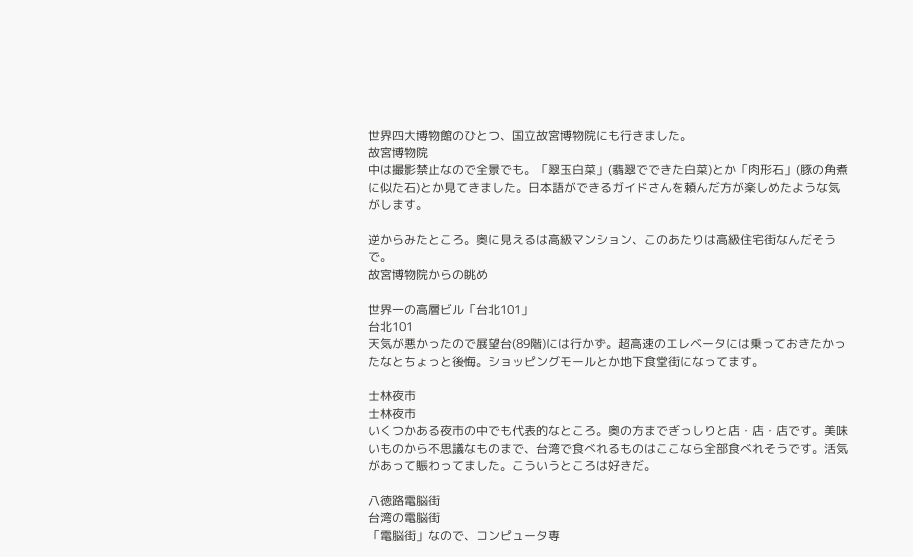世界四大博物館のひとつ、国立故宮博物院にも行きました。
故宮博物院
中は撮影禁止なので全景でも。「翠玉白菜」(翡翠でできた白菜)とか「肉形石」(豚の角煮に似た石)とか見てきました。日本語ができるガイドさんを頼んだ方が楽しめたような気がします。

逆からみたところ。奥に見えるは高級マンション、このあたりは高級住宅街なんだそうで。
故宮博物院からの眺め

世界一の高層ビル「台北101」
台北101
天気が悪かったので展望台(89階)には行かず。超高速のエレベータには乗っておきたかったなとちょっと後悔。ショッピングモールとか地下食堂街になってます。

士林夜市
士林夜市
いくつかある夜市の中でも代表的なところ。奥の方までぎっしりと店・店・店です。美味いものから不思議なものまで、台湾で食べれるものはここなら全部食べれそうです。活気があって賑わってました。こういうところは好きだ。

八徳路電脳街
台湾の電脳街
「電脳街」なので、コンピュータ専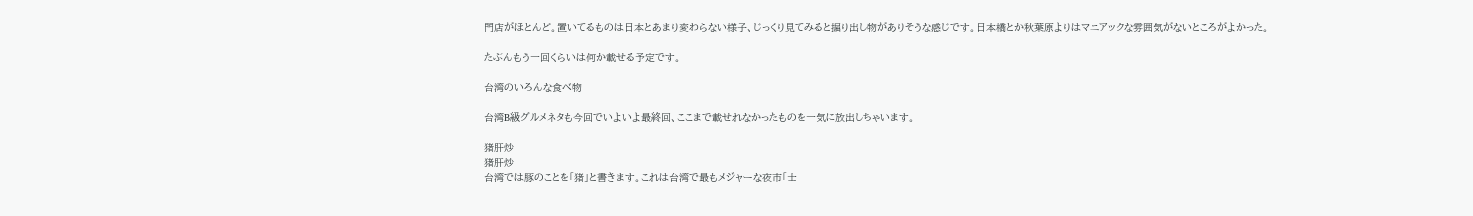門店がほとんど。置いてるものは日本とあまり変わらない様子、じっくり見てみると掘り出し物がありそうな感じです。日本橋とか秋葉原よりはマニアックな雰囲気がないところがよかった。

たぶんもう一回くらいは何か載せる予定です。

台湾のいろんな食べ物

台湾B級グルメネタも今回でいよいよ最終回、ここまで載せれなかったものを一気に放出しちゃいます。

猪肝炒
猪肝炒
台湾では豚のことを「猪」と書きます。これは台湾で最もメジャーな夜市「士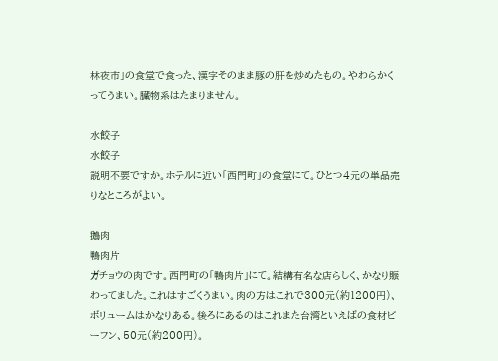林夜市」の食堂で食った、漢字そのまま豚の肝を炒めたもの。やわらかくってうまい。臓物系はたまりません。

水餃子
水餃子
説明不要ですか。ホテルに近い「西門町」の食堂にて。ひとつ4元の単品売りなところがよい。

鵝肉
鴨肉片
ガチョウの肉です。西門町の「鴨肉片」にて。結構有名な店らしく、かなり賑わってました。これはすごくうまい。肉の方はこれで300元(約1200円)、ボリュームはかなりある。後ろにあるのはこれまた台湾といえばの食材ビーフン、50元(約200円)。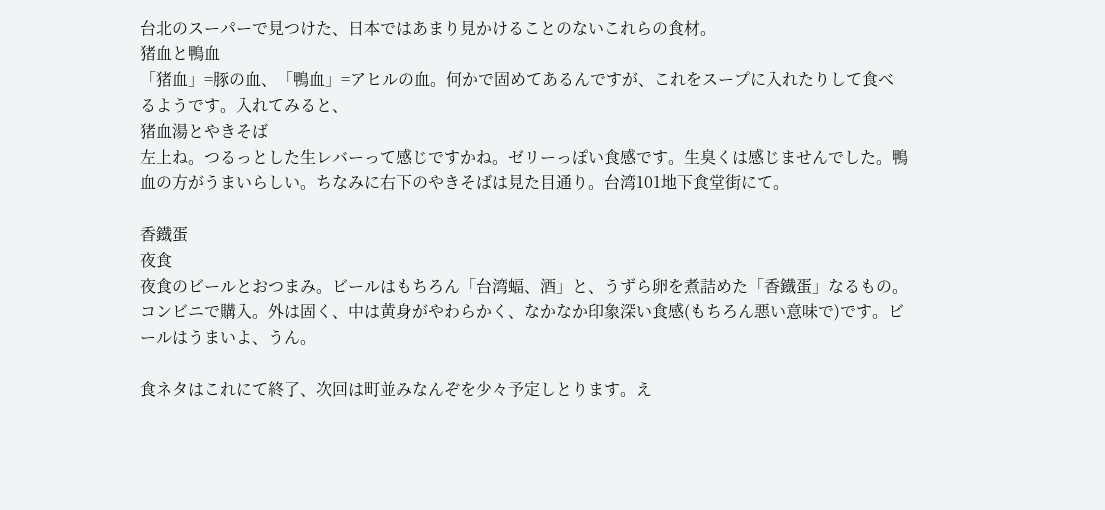台北のスーパーで見つけた、日本ではあまり見かけることのないこれらの食材。
猪血と鴨血
「猪血」=豚の血、「鴨血」=アヒルの血。何かで固めてあるんですが、これをスープに入れたりして食べるようです。入れてみると、
猪血湯とやきそば
左上ね。つるっとした生レバーって感じですかね。ゼリーっぽい食感です。生臭くは感じませんでした。鴨血の方がうまいらしい。ちなみに右下のやきそばは見た目通り。台湾101地下食堂街にて。

香鐡蛋
夜食
夜食のビールとおつまみ。ビールはもちろん「台湾蝠、酒」と、うずら卵を煮詰めた「香鐡蛋」なるもの。コンビニで購入。外は固く、中は黄身がやわらかく、なかなか印象深い食感(もちろん悪い意味で)です。ビールはうまいよ、うん。

食ネタはこれにて終了、次回は町並みなんぞを少々予定しとります。え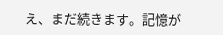え、まだ続きます。記憶が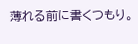薄れる前に書くつもり。